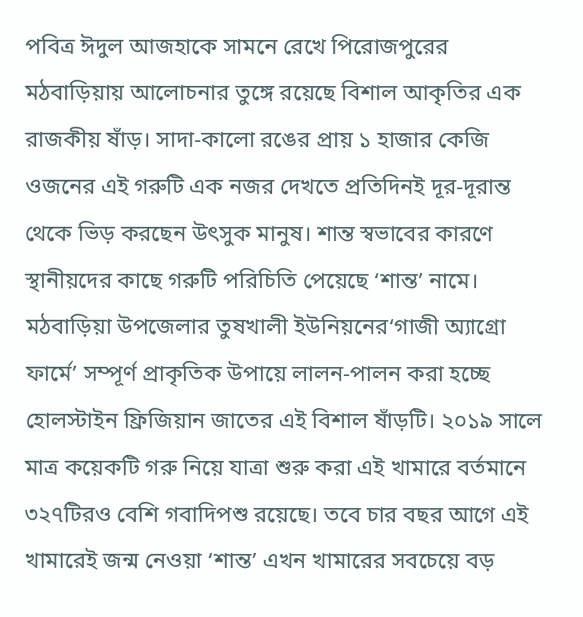পবিত্র ঈদুল আজহাকে সামনে রেখে পিরোজপুরের মঠবাড়িয়ায় আলোচনার তুঙ্গে রয়েছে বিশাল আকৃতির এক রাজকীয় ষাঁড়। সাদা-কালো রঙের প্রায় ১ হাজার কেজি ওজনের এই গরুটি এক নজর দেখতে প্রতিদিনই দূর-দূরান্ত থেকে ভিড় করছেন উৎসুক মানুষ। শান্ত স্বভাবের কারণে স্থানীয়দের কাছে গরুটি পরিচিতি পেয়েছে ‘শান্ত’ নামে।
মঠবাড়িয়া উপজেলার তুষখালী ইউনিয়নের‘গাজী অ্যাগ্রো ফার্মে’ সম্পূর্ণ প্রাকৃতিক উপায়ে লালন-পালন করা হচ্ছে হোলস্টাইন ফ্রিজিয়ান জাতের এই বিশাল ষাঁড়টি। ২০১৯ সালে মাত্র কয়েকটি গরু নিয়ে যাত্রা শুরু করা এই খামারে বর্তমানে ৩২৭টিরও বেশি গবাদিপশু রয়েছে। তবে চার বছর আগে এই খামারেই জন্ম নেওয়া ‘শান্ত’ এখন খামারের সবচেয়ে বড়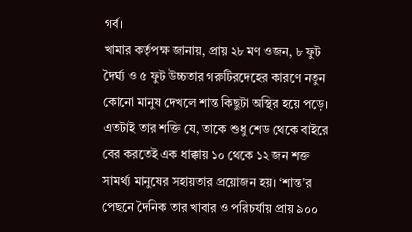গর্ব।
খামার কর্তৃপক্ষ জানায়, প্রায় ২৮ মণ ওজন, ৮ ফুট দৈর্ঘ্য ও ৫ ফুট উচ্চতার গরুটিরদেহের কারণে নতুন কোনো মানুষ দেখলে শান্ত কিছুটা অস্থির হয়ে পড়ে। এতটাই তার শক্তি যে, তাকে শুধু শেড থেকে বাইরে বের করতেই এক ধাক্কায় ১০ থেকে ১২ জন শক্ত সামর্থ্য মানুষের সহায়তার প্রয়োজন হয়। ‘শান্ত’র পেছনে দৈনিক তার খাবার ও পরিচর্যায় প্রায় ৯০০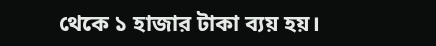থেকে ১ হাজার টাকা ব্যয় হয়।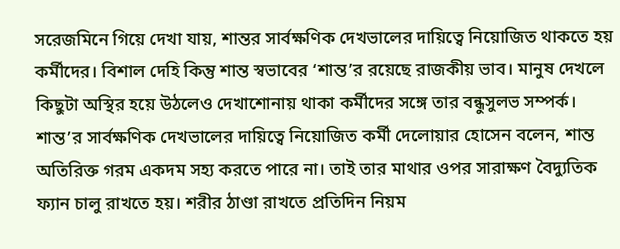সরেজমিনে গিয়ে দেখা যায়, শান্তর সার্বক্ষণিক দেখভালের দায়িত্বে নিয়োজিত থাকতে হয় কর্মীদের। বিশাল দেহি কিন্তু শান্ত স্বভাবের ‘শান্ত’র রয়েছে রাজকীয় ভাব। মানুষ দেখলে কিছুটা অস্থির হয়ে উঠলেও দেখাশোনায় থাকা কর্মীদের সঙ্গে তার বন্ধুসুলভ সম্পর্ক।
শান্ত’র সার্বক্ষণিক দেখভালের দায়িত্বে নিয়োজিত কর্মী দেলোয়ার হোসেন বলেন, শান্ত অতিরিক্ত গরম একদম সহ্য করতে পারে না। তাই তার মাথার ওপর সারাক্ষণ বৈদ্যুতিক ফ্যান চালু রাখতে হয়। শরীর ঠাণ্ডা রাখতে প্রতিদিন নিয়ম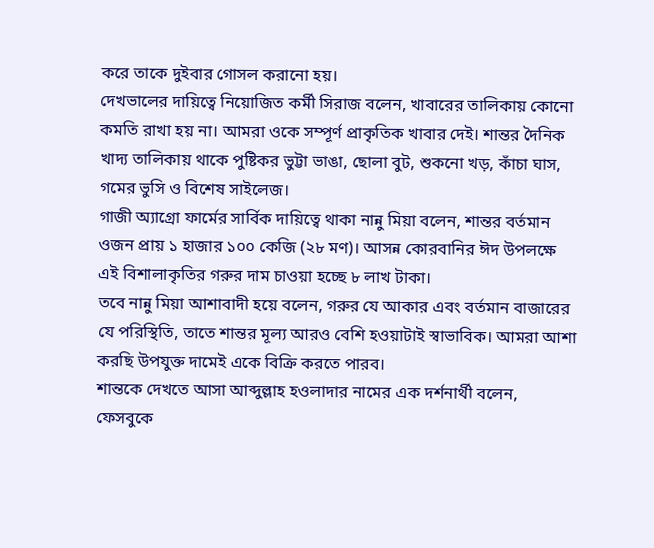করে তাকে দুইবার গোসল করানো হয়।
দেখভালের দায়িত্বে নিয়োজিত কর্মী সিরাজ বলেন, খাবারের তালিকায় কোনো কমতি রাখা হয় না। আমরা ওকে সম্পূর্ণ প্রাকৃতিক খাবার দেই। শান্তর দৈনিক খাদ্য তালিকায় থাকে পুষ্টিকর ভুট্টা ভাঙা, ছোলা বুট, শুকনো খড়, কাঁচা ঘাস, গমের ভুসি ও বিশেষ সাইলেজ।
গাজী অ্যাগ্রো ফার্মের সার্বিক দায়িত্বে থাকা নান্নু মিয়া বলেন, শান্তর বর্তমান ওজন প্রায় ১ হাজার ১০০ কেজি (২৮ মণ)। আসন্ন কোরবানির ঈদ উপলক্ষে এই বিশালাকৃতির গরুর দাম চাওয়া হচ্ছে ৮ লাখ টাকা।
তবে নান্নু মিয়া আশাবাদী হয়ে বলেন, গরুর যে আকার এবং বর্তমান বাজারের যে পরিস্থিতি, তাতে শান্তর মূল্য আরও বেশি হওয়াটাই স্বাভাবিক। আমরা আশা করছি উপযুক্ত দামেই একে বিক্রি করতে পারব।
শান্তকে দেখতে আসা আব্দুল্লাহ হওলাদার নামের এক দর্শনার্থী বলেন, ফেসবুকে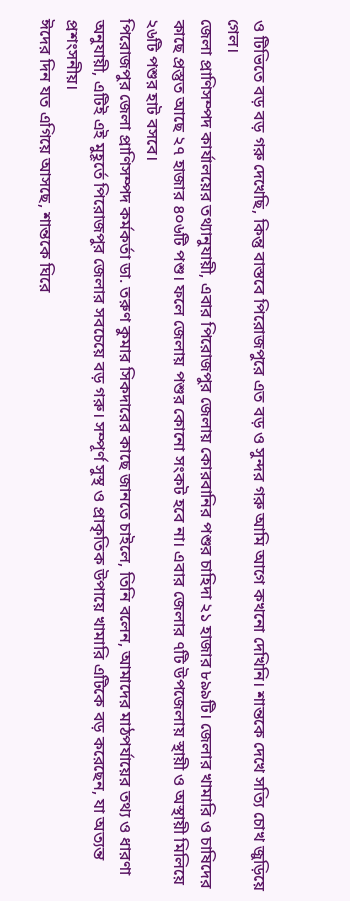ও টিভিতে বড় বড় গরু দেখেছি, কিন্তু বাস্তবে পিরোজপুরে এত বড় ও সুন্দর গরু আমি আগে কখনো দেখিনি। শান্তকে দেখে সত্যি চোখ জুড়িয়ে গেল।
জেলা প্রাণিসম্পদ কার্যালয়ের তথ্যানুযায়ী, এবার পিরোজপুর জেলায় কোরবানির পশুর চাহিদা ২১ হাজার ৮৯৯টি। জেলার খামারি ও চাষিদের কাছে প্রস্তুত আছে ২৭ হাজার ৪০৬টি পশু। ফলে জেলায় পশুর কোনো সংকট হবে না। এবার জেলার ৭টি উপজেলায় স্থায়ী ও অস্থায়ী মিলিয়ে ২৬টি পশুর হাট বসবে।
পিরোজপুর জেলা প্রাণিসম্পদ কর্মকর্তা ডা. তরুণ কুমার সিকদারের কাছে জানতে চাইলে, তিনি বলেন, আমাদের মাঠপর্যায়ের তথ্য ও ধারণা অনুযায়ী, এটিই এই মুহূর্তে পিরোজপুর জেলার সবচেয়ে বড় গরু। সম্পূর্ণ সুস্থ ও প্রাকৃতিক উপায়ে খামারি এটিকে বড় করেছেন, যা অত্যন্ত প্রশংসনীয়।
ঈদের দিন যত এগিয়ে আসছে, শান্তকে ঘিরে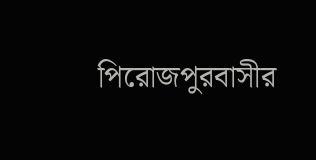পিরোজপুরবাসীর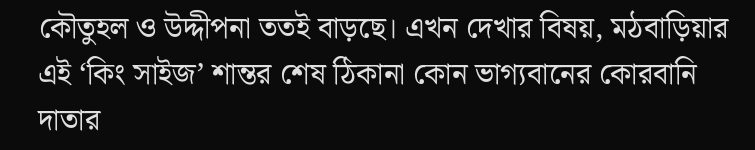কৌতুহল ও উদ্দীপনা ততই বাড়ছে। এখন দেখার বিষয়, মঠবাড়িয়ার এই ‘কিং সাইজ’ শান্তর শেষ ঠিকানা কোন ভাগ্যবানের কোরবানি দাতার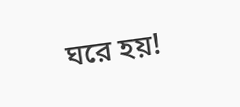ঘরে হয়!